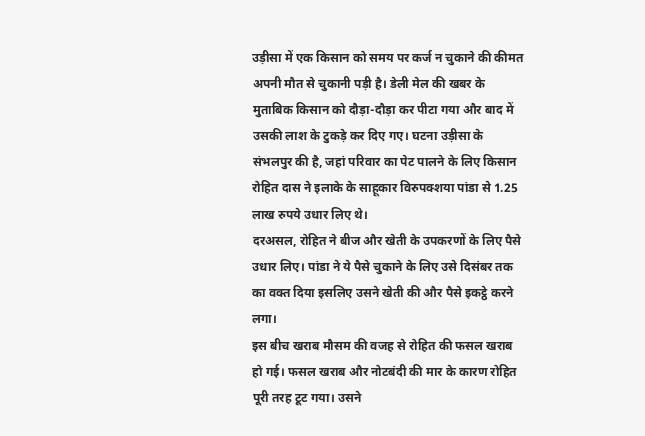उड़ीसा में एक किसान को समय पर कर्ज न चुकाने की कीमत अपनी मौत से चुकानी पड़ी है। डेली मेल की खबर के मुताबिक किसान को दौड़ा-दौड़ा कर पीटा गया और बाद में उसकी लाश के टुकड़े कर दिए गए। घटना उड़ीसा के संभलपुर की है, जहां परिवार का पेट पालने के लिए किसान रोहित दास ने इलाके के साहूकार विरुपक्शया पांडा से 1.25 लाख रुपये उधार लिए थे।
दरअसल, रोहित ने बीज और खेती के उपकरणों के लिए पैसे उधार लिए। पांडा ने ये पैसे चुकाने के लिए उसे दिसंबर तक का वक्त दिया इसलिए उसने खेती की और पैसे इकट्ठे करने लगा।
इस बीच खराब मौसम की वजह से रोहित की फसल खराब हो गई। फसल खराब और नोटबंदी की मार के कारण रोहित पूरी तरह टूट गया। उसने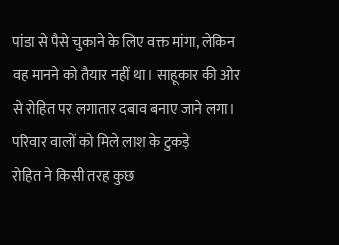पांडा से पैसे चुकाने के लिए वक्त मांगा, लेकिन वह मानने को तैयार नहीं था। साहूकार की ओर से रोहित पर लगातार दबाव बनाए जाने लगा।
परिवार वालों को मिले लाश के टुकड़े
रोहित ने किसी तरह कुछ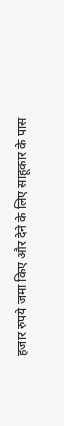हजार रुपये जमा किए और देने के लिए साहूकार के पास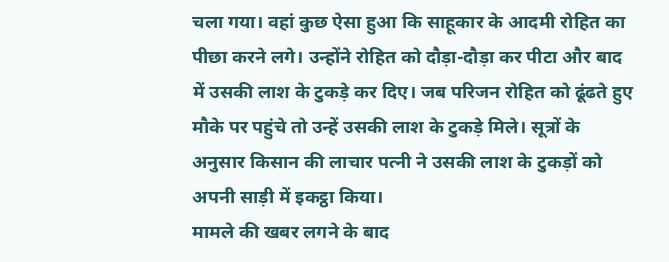चला गया। वहां कुछ ऐसा हुआ कि साहूकार के आदमी रोहित का पीछा करने लगे। उन्होंने रोहित को दौड़ा-दौड़ा कर पीटा और बाद में उसकी लाश के टुकड़े कर दिए। जब परिजन रोहित को ढूंढते हुए मौके पर पहुंचे तो उन्हें उसकी लाश के टुकड़े मिले। सूत्रों के अनुसार किसान की लाचार पत्नी ने उसकी लाश के टुकड़ों को अपनी साड़ी में इकट्ठा किया।
मामले की खबर लगने के बाद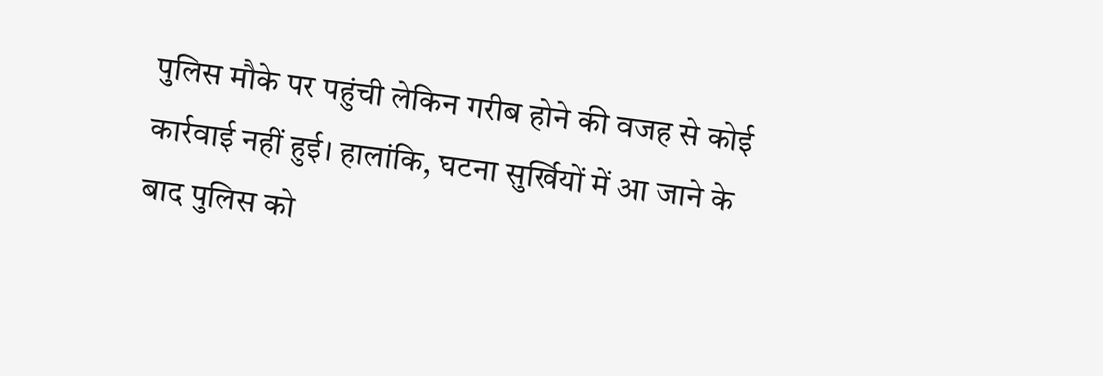पुलिस मौके पर पहुंची लेकिन गरीब होने की वजह से कोई कार्रवाई नहीं हुई। हालांकि, घटना सुर्खियों में आ जाने के बाद पुलिस को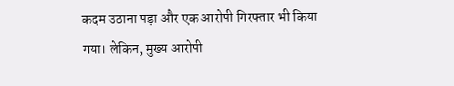कदम उठाना पड़ा और एक आरोपी गिरफ्तार भी किया गया। लेकिन, मुख्य आरोपी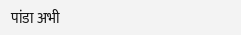पांडा अभी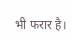भी फरार है।